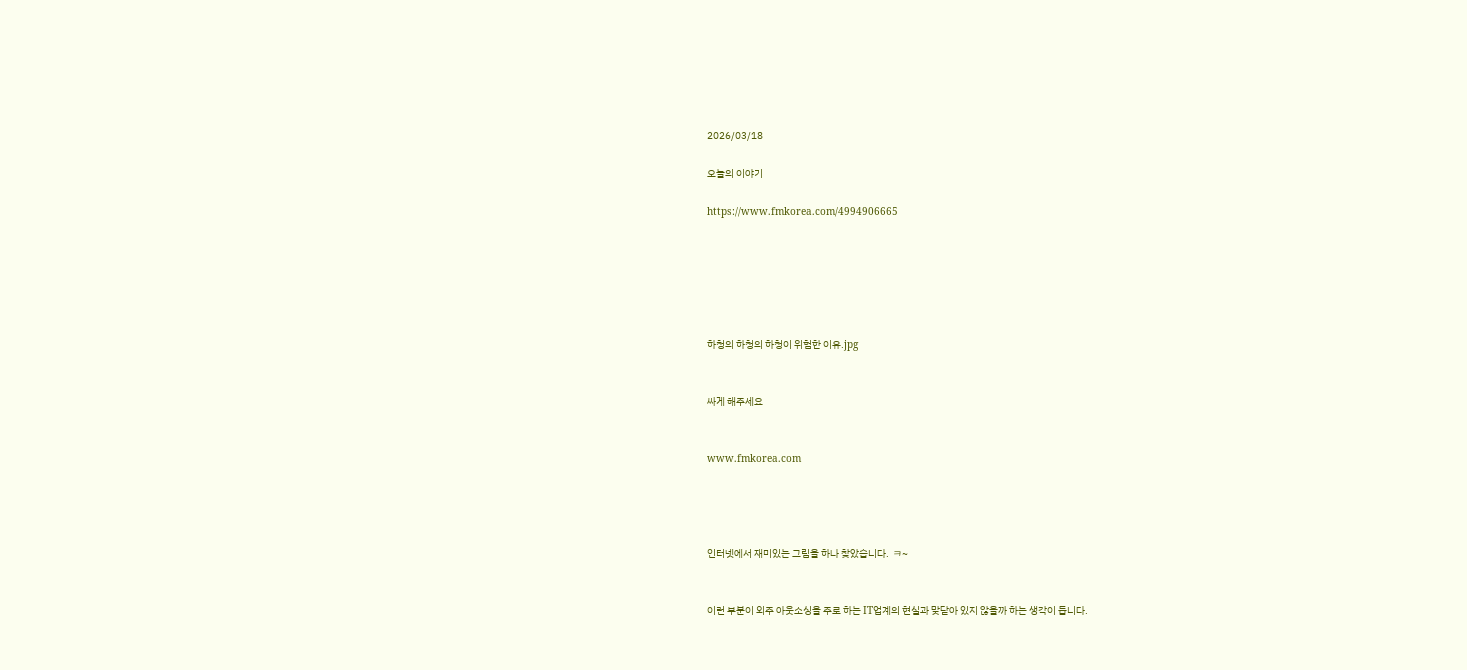2026/03/18

오늘의 이야기

https://www.fmkorea.com/4994906665






하청의 하청의 하청이 위험한 이유.jpg


싸게 해주세요


www.fmkorea.com




인터넷에서 재미있는 그림을 하나 찾았습니다.  ㅋ~


이런 부분이 외주 아웃소싱을 주로 하는 IT업계의 현실과 맞닫아 있지 않을까 하는 생각이 듭니다.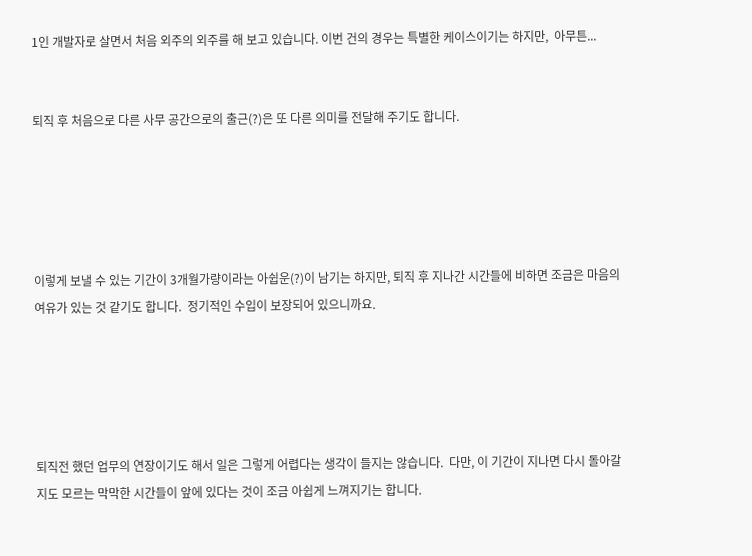1인 개발자로 살면서 처음 외주의 외주를 해 보고 있습니다. 이번 건의 경우는 특별한 케이스이기는 하지만,  아무튼...


퇴직 후 처음으로 다른 사무 공간으로의 출근(?)은 또 다른 의미를 전달해 주기도 합니다.





이렇게 보낼 수 있는 기간이 3개월가량이라는 아쉽운(?)이 남기는 하지만, 퇴직 후 지나간 시간들에 비하면 조금은 마음의 여유가 있는 것 같기도 합니다.  정기적인 수입이 보장되어 있으니까요.





퇴직전 했던 업무의 연장이기도 해서 일은 그렇게 어렵다는 생각이 들지는 않습니다.  다만, 이 기간이 지나면 다시 돌아갈지도 모르는 막막한 시간들이 앞에 있다는 것이 조금 아쉽게 느껴지기는 합니다.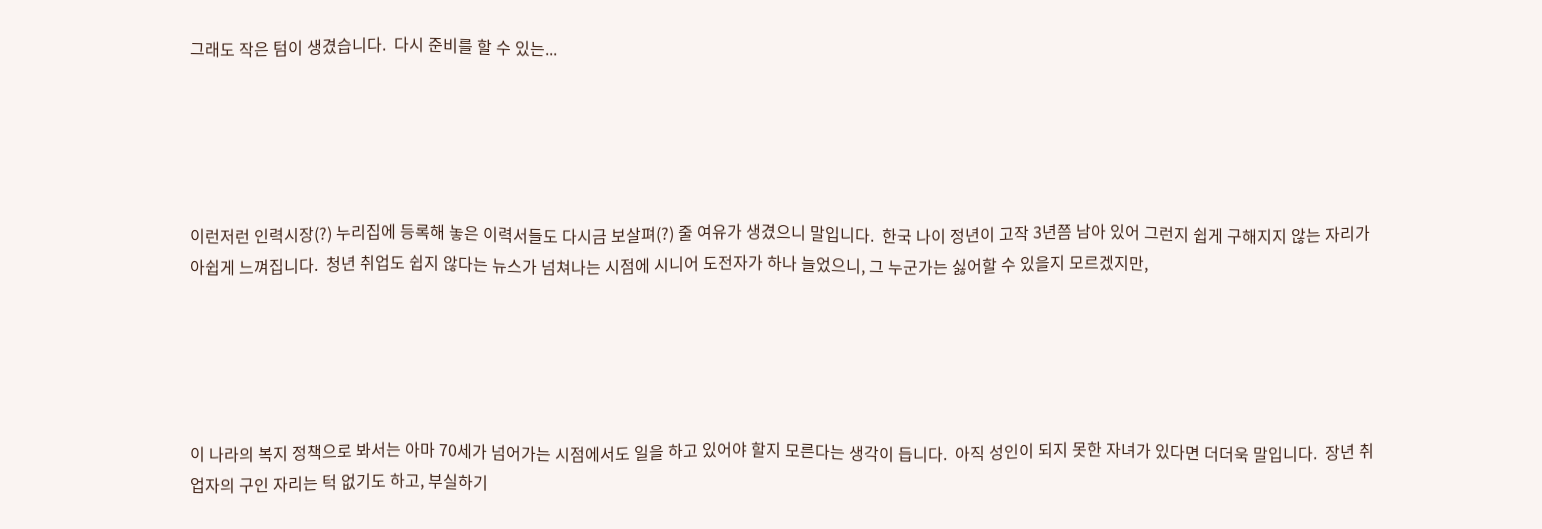그래도 작은 텀이 생겼습니다.  다시 준비를 할 수 있는...





이런저런 인력시장(?) 누리집에 등록해 놓은 이력서들도 다시금 보살펴(?) 줄 여유가 생겼으니 말입니다.  한국 나이 정년이 고작 3년쯤 남아 있어 그런지 쉽게 구해지지 않는 자리가 아쉽게 느껴집니다.  청년 취업도 쉽지 않다는 뉴스가 넘쳐나는 시점에 시니어 도전자가 하나 늘었으니, 그 누군가는 싫어할 수 있을지 모르겠지만,





이 나라의 복지 정책으로 봐서는 아마 70세가 넘어가는 시점에서도 일을 하고 있어야 할지 모른다는 생각이 듭니다.  아직 성인이 되지 못한 자녀가 있다면 더더욱 말입니다.  장년 취업자의 구인 자리는 턱 없기도 하고, 부실하기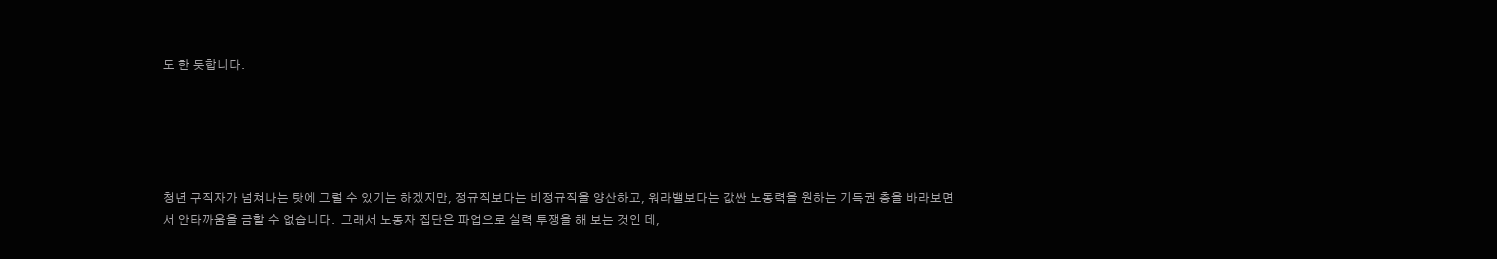도 한 듯합니다.





청년 구직자가 넘쳐나는 탓에 그럴 수 있기는 하겠지만, 정규직보다는 비정규직을 양산하고, 워라밸보다는 값싼 노동력을 원하는 기득권 층을 바라보면서 안타까움을 금할 수 없습니다.  그래서 노동자 집단은 파업으로 실력 투쟁을 해 보는 것인 데,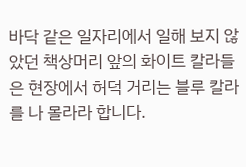바닥 같은 일자리에서 일해 보지 않았던 책상머리 앞의 화이트 칼라들은 현장에서 허덕 거리는 블루 칼라를 나 몰라라 합니다.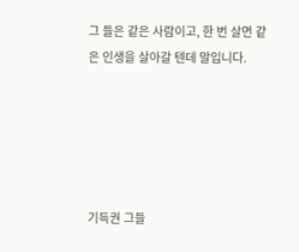그 들은 같은 사람이고, 한 번 살면 같은 인생을 살아갈 텐데 말입니다.





기득권 그들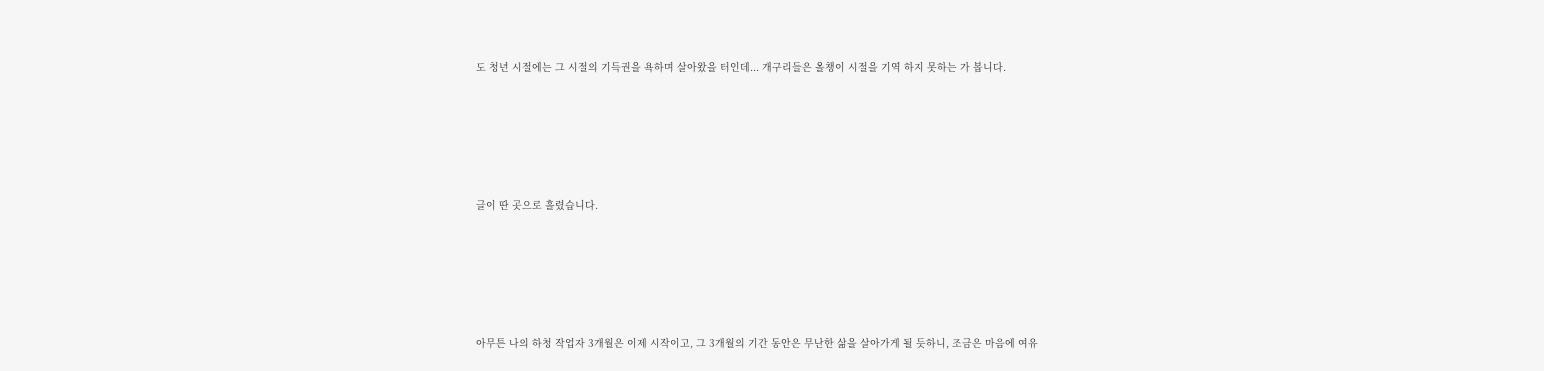도 청년 시절에는 그 시절의 기득권을 욕하며 살아왔을 터인데... 개구리들은 올챙이 시절을 기역 하지 못하는 가 봅니다.





글이 딴 곳으로 흘렸습니다.





아무튼 나의 하청 작업자 3개월은 이제 시작이고, 그 3개월의 기간 동안은 무난한 삶을 살아가게 될 듯하니, 조금은 마음에 여유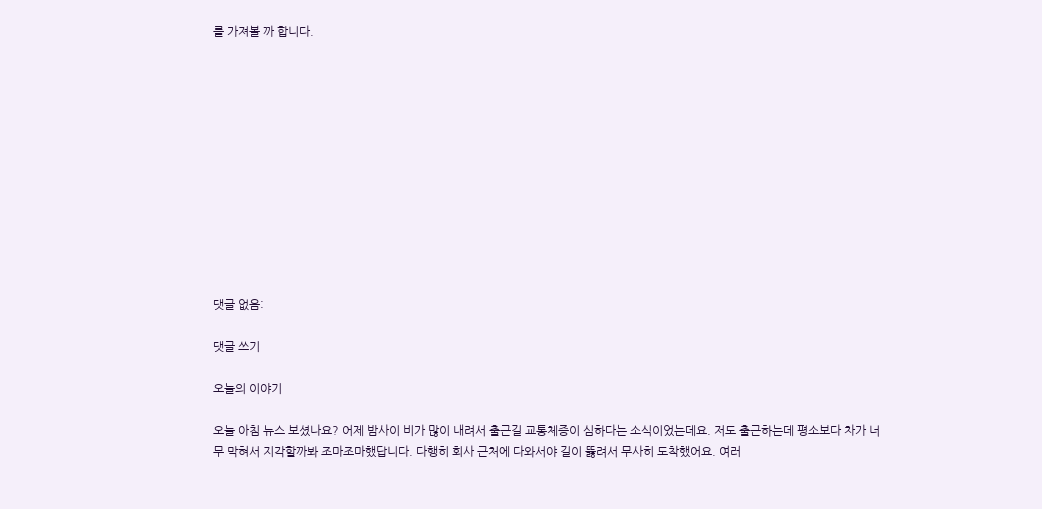를 가져볼 까 합니다.












댓글 없음:

댓글 쓰기

오늘의 이야기

오늘 아침 뉴스 보셨나요? 어제 밤사이 비가 많이 내려서 출근길 교통체증이 심하다는 소식이었는데요. 저도 출근하는데 평소보다 차가 너무 막혀서 지각할까봐 조마조마했답니다. 다행히 회사 근처에 다와서야 길이 뚫려서 무사히 도착했어요. 여러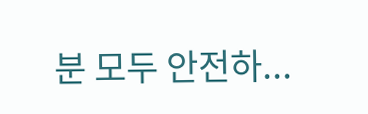분 모두 안전하...